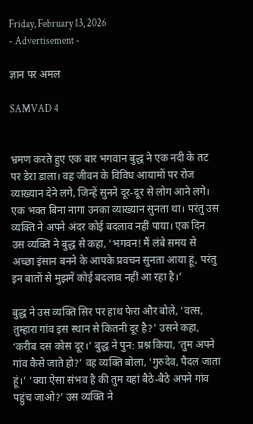Friday, February 13, 2026
- Advertisement -

ज्ञान पर अमल

SAMVAD 4


भ्रमण करते हुए एक बार भगवान बुद्ध ने एक नदी के तट पर डेरा डाला। वह जीवन के विविध आयामों पर रोज व्याख्यान देने लगे, जिन्हें सुनने दूर-दूर से लोग आने लगे। एक भक्त बिना नागा उनका व्याख्यान सुनता था। परंतु उस व्यक्ति ने अपने अंदर कोई बदलाव नहीं पाया। एक दिन उस व्यक्ति ने बुद्ध से कहा, ‘भगवन! मैं लंबे समय से अच्छा इंसान बनने के आपके प्रवचन सुनता आया हूं, परंतु इन बातों से मुझमें कोई बदलाव नहीं आ रहा है।’

बुद्ध ने उस व्यक्ति सिर पर हाथ फेरा और बोले, ‘वत्स, तुम्हारा गांव इस स्थान से कितनी दूर है?’ उसने कहा, ‘करीब दस कोस दूर।’ बुद्ध ने पुन: प्रश्न किया, ‘तुम अपने गांव कैसे जाते हो?’ वह व्यक्ति बोला, ‘गुरुदेव, पैदल जाता हूं।’ ‘क्या ऐसा संभव है की तुम यहां बैठे-बैठे अपने गांव पहुंच जाओ?’ उस व्यक्ति ने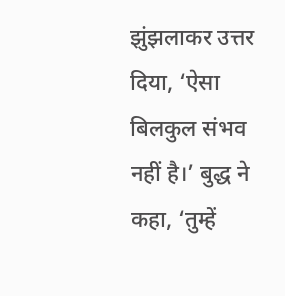झुंझलाकर उत्तर दिया, ‘ऐसा बिलकुल संभव नहीं है।’ बुद्ध ने कहा, ‘तुम्हें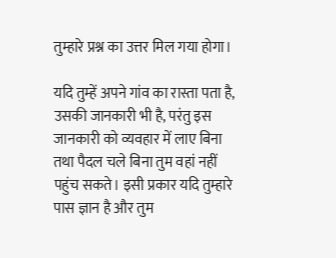तुम्हारे प्रश्न का उत्तर मिल गया होगा।

यदि तुम्हें अपने गांव का रास्ता पता है, उसकी जानकारी भी है, परंतु इस जानकारी को व्यवहार में लाए बिना तथा पैदल चले बिना तुम वहां नहीं पहुंच सकते। इसी प्रकार यदि तुम्हारे पास ज्ञान है और तुम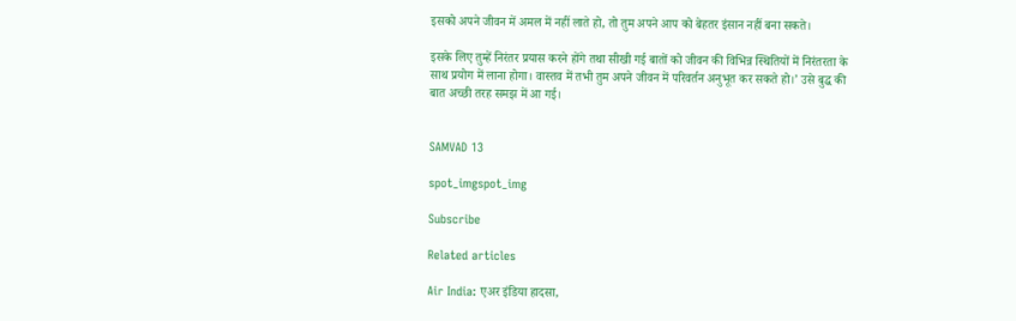इसको अपने जीवन में अमल में नहीं लाते हो, तो तुम अपने आप को बेहतर इंसान नहीं बना सकते।

इसके लिए तुम्हें निरंतर प्रयास करने होंगे तथा सीखी गई बातों को जीवन की विभिन्न स्थितियों में निरंतरता के साथ प्रयोग में लाना होगा। वास्तव में तभी तुम अपने जीवन में परिवर्तन अनुभूत कर सकते हो।’ उसे बुद्ध की बात अच्छी तरह समझ में आ गई।


SAMVAD 13

spot_imgspot_img

Subscribe

Related articles

Air India: एअर इंडिया हादसा,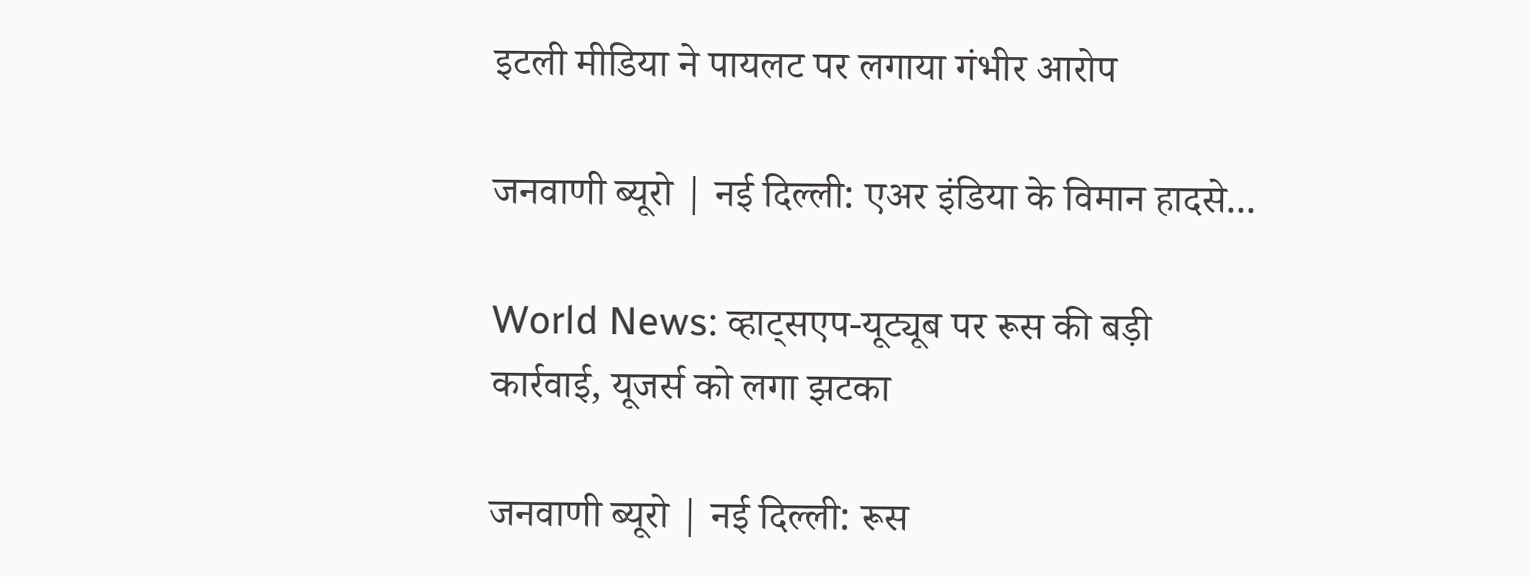इटली मीडिया ने पायलट पर लगाया गंभीर आरोप

जनवाणी ब्यूरो | नई दिल्ली: एअर इंडिया के विमान हादसे...

World News: व्हाट्सएप-यूट्यूब पर रूस की बड़ी कार्रवाई, यूजर्स को लगा झटका

जनवाणी ब्यूरो | नई दिल्ली: रूस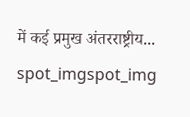में कई प्रमुख अंतरराष्ट्रीय...
spot_imgspot_img